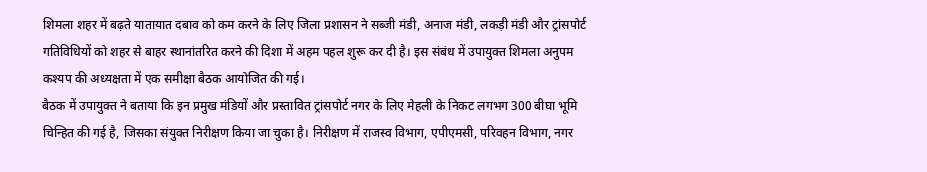शिमला शहर में बढ़ते यातायात दबाव को कम करने के लिए जिला प्रशासन ने सब्जी मंडी, अनाज मंडी, लकड़ी मंडी और ट्रांसपोर्ट गतिविधियों को शहर से बाहर स्थानांतरित करने की दिशा में अहम पहल शुरू कर दी है। इस संबंध में उपायुक्त शिमला अनुपम कश्यप की अध्यक्षता में एक समीक्षा बैठक आयोजित की गई।
बैठक में उपायुक्त ने बताया कि इन प्रमुख मंडियों और प्रस्तावित ट्रांसपोर्ट नगर के लिए मेहली के निकट लगभग 300 बीघा भूमि चिन्हित की गई है, जिसका संयुक्त निरीक्षण किया जा चुका है। निरीक्षण में राजस्व विभाग, एपीएमसी, परिवहन विभाग, नगर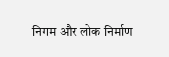निगम और लोक निर्माण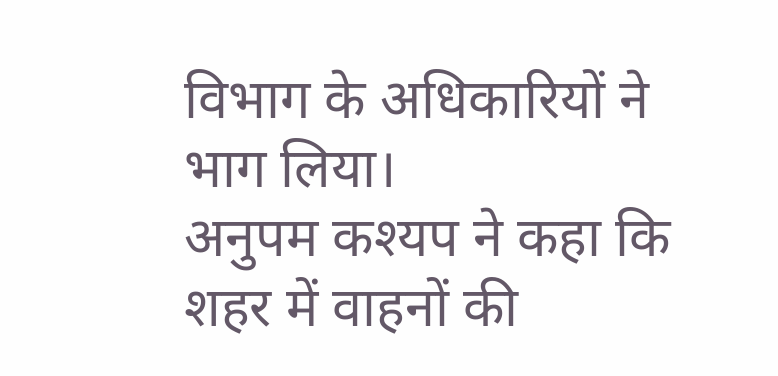विभाग के अधिकारियों ने भाग लिया।
अनुपम कश्यप ने कहा कि शहर में वाहनों की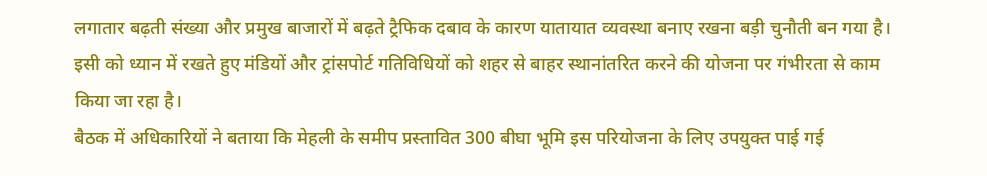लगातार बढ़ती संख्या और प्रमुख बाजारों में बढ़ते ट्रैफिक दबाव के कारण यातायात व्यवस्था बनाए रखना बड़ी चुनौती बन गया है। इसी को ध्यान में रखते हुए मंडियों और ट्रांसपोर्ट गतिविधियों को शहर से बाहर स्थानांतरित करने की योजना पर गंभीरता से काम किया जा रहा है।
बैठक में अधिकारियों ने बताया कि मेहली के समीप प्रस्तावित 300 बीघा भूमि इस परियोजना के लिए उपयुक्त पाई गई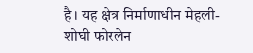है। यह क्षेत्र निर्माणाधीन मेहली-शोघी फोरलेन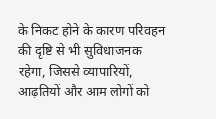के निकट होने के कारण परिवहन की दृष्टि से भी सुविधाजनक रहेगा, जिससे व्यापारियों, आढ़तियों और आम लोगों को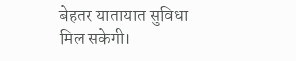बेहतर यातायात सुविधा मिल सकेगी।